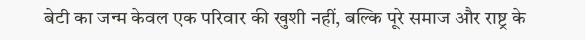बेटी का जन्म केवल एक परिवार की खुशी नहीं, बल्कि पूरे समाज और राष्ट्र के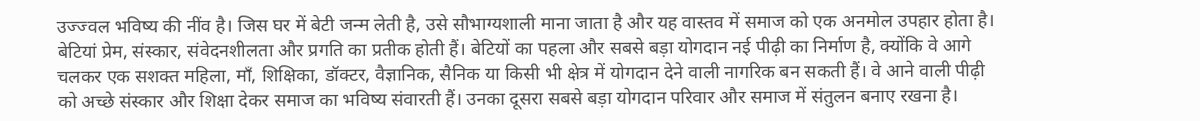उज्ज्वल भविष्य की नींव है। जिस घर में बेटी जन्म लेती है, उसे सौभाग्यशाली माना जाता है और यह वास्तव में समाज को एक अनमोल उपहार होता है। बेटियां प्रेम, संस्कार, संवेदनशीलता और प्रगति का प्रतीक होती हैं। बेटियों का पहला और सबसे बड़ा योगदान नई पीढ़ी का निर्माण है, क्योंकि वे आगे चलकर एक सशक्त महिला, माँ, शिक्षिका, डॉक्टर, वैज्ञानिक, सैनिक या किसी भी क्षेत्र में योगदान देने वाली नागरिक बन सकती हैं। वे आने वाली पीढ़ी को अच्छे संस्कार और शिक्षा देकर समाज का भविष्य संवारती हैं। उनका दूसरा सबसे बड़ा योगदान परिवार और समाज में संतुलन बनाए रखना है।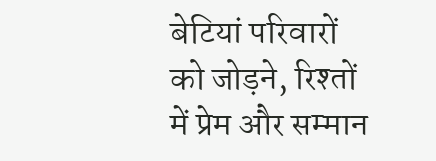बेटियां परिवारों को जोड़ने, रिश्तों में प्रेम और सम्मान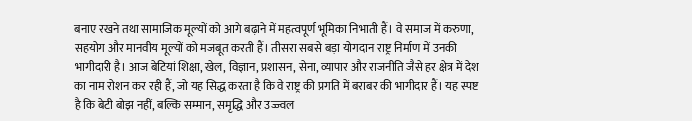बनाए रखने तथा सामाजिक मूल्यों को आगे बढ़ाने में महत्वपूर्ण भूमिका निभाती हैं। वे समाज में करुणा, सहयोग और मानवीय मूल्यों को मजबूत करती हैं। तीसरा सबसे बड़ा योगदान राष्ट्र निर्माण में उनकी भागीदारी है। आज बेटियां शिक्षा, खेल, विज्ञान, प्रशासन, सेना, व्यापार और राजनीति जैसे हर क्षेत्र में देश का नाम रोशन कर रही हैं, जो यह सिद्ध करता है कि वे राष्ट्र की प्रगति में बराबर की भागीदार हैं। यह स्पष्ट है कि बेटी बोझ नहीं, बल्कि सम्मान, समृद्धि और उज्ज्वल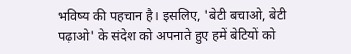भविष्य की पहचान है। इसलिए, 'बेटी बचाओ, बेटी पढ़ाओ' के संदेश को अपनाते हुए हमें बेटियों को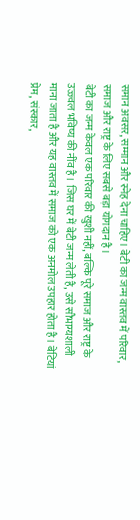समान अवसर, सम्मान और स्नेह देना चाहिए। बेटी का जन्म वास्तव में परिवार, समाज और राष्ट्र के लिए सबसे बड़ा योगदान है।
बेटी का जन्म केवल एक परिवार की खुशी नहीं, बल्कि पूरे समाज और राष्ट्र के उज्ज्वल भविष्य की नींव है। जिस घर में बेटी जन्म लेती है, उसे सौभाग्यशाली माना जाता है और यह वास्तव में समाज को एक अनमोल उपहार होता है। बेटियां प्रेम, संस्कार,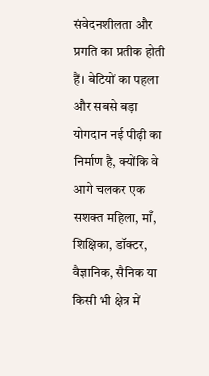संवेदनशीलता और प्रगति का प्रतीक होती हैं। बेटियों का पहला और सबसे बड़ा योगदान नई पीढ़ी का निर्माण है, क्योंकि वे आगे चलकर एक सशक्त महिला, माँ, शिक्षिका, डॉक्टर, वैज्ञानिक, सैनिक या किसी भी क्षेत्र में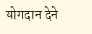योगदान देने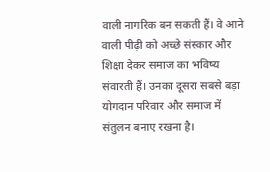वाली नागरिक बन सकती हैं। वे आने वाली पीढ़ी को अच्छे संस्कार और शिक्षा देकर समाज का भविष्य संवारती हैं। उनका दूसरा सबसे बड़ा योगदान परिवार और समाज में संतुलन बनाए रखना है।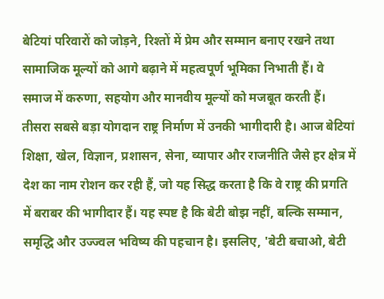बेटियां परिवारों को जोड़ने, रिश्तों में प्रेम और सम्मान बनाए रखने तथा सामाजिक मूल्यों को आगे बढ़ाने में महत्वपूर्ण भूमिका निभाती हैं। वे समाज में करुणा, सहयोग और मानवीय मूल्यों को मजबूत करती हैं। तीसरा सबसे बड़ा योगदान राष्ट्र निर्माण में उनकी भागीदारी है। आज बेटियां शिक्षा, खेल, विज्ञान, प्रशासन, सेना, व्यापार और राजनीति जैसे हर क्षेत्र में देश का नाम रोशन कर रही हैं, जो यह सिद्ध करता है कि वे राष्ट्र की प्रगति में बराबर की भागीदार हैं। यह स्पष्ट है कि बेटी बोझ नहीं, बल्कि सम्मान, समृद्धि और उज्ज्वल भविष्य की पहचान है। इसलिए, 'बेटी बचाओ, बेटी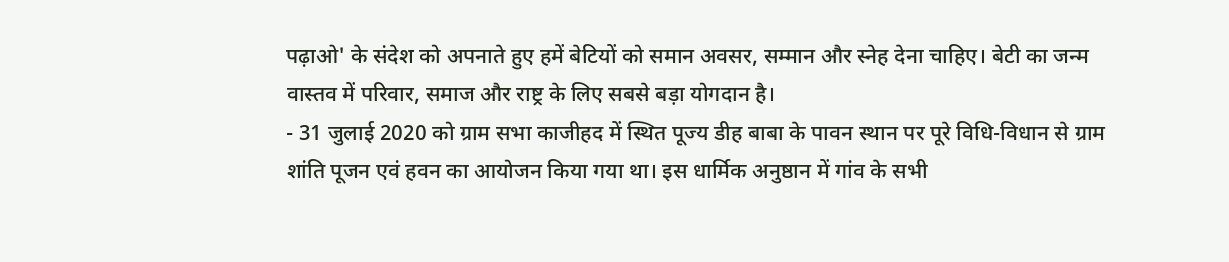पढ़ाओ' के संदेश को अपनाते हुए हमें बेटियों को समान अवसर, सम्मान और स्नेह देना चाहिए। बेटी का जन्म वास्तव में परिवार, समाज और राष्ट्र के लिए सबसे बड़ा योगदान है।
- 31 जुलाई 2020 को ग्राम सभा काजीहद में स्थित पूज्य डीह बाबा के पावन स्थान पर पूरे विधि-विधान से ग्राम शांति पूजन एवं हवन का आयोजन किया गया था। इस धार्मिक अनुष्ठान में गांव के सभी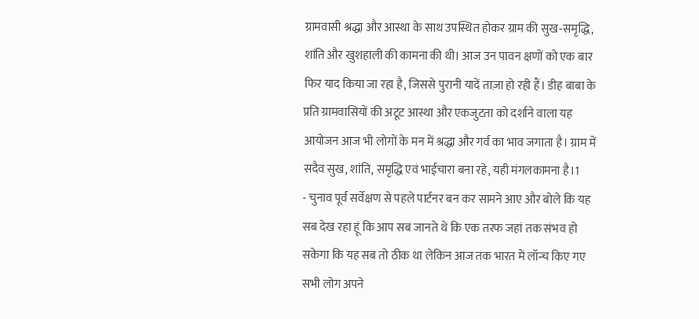ग्रामवासी श्रद्धा और आस्था के साथ उपस्थित होकर ग्राम की सुख-समृद्धि, शांति और खुशहाली की कामना की थी। आज उन पावन क्षणों को एक बार फिर याद किया जा रहा है, जिससे पुरानी यादें ताज़ा हो रही हैं। डीह बाबा के प्रति ग्रामवासियों की अटूट आस्था और एकजुटता को दर्शाने वाला यह आयोजन आज भी लोगों के मन में श्रद्धा और गर्व का भाव जगाता है। ग्राम में सदैव सुख, शांति, समृद्धि एवं भाईचारा बना रहे, यही मंगलकामना है।1
- चुनाव पूर्व सर्वेक्षण से पहले पार्टनर बन कर सामने आए और बोले कि यह सब देख रहा हूं कि आप सब जानते थे कि एक तरफ जहां तक संभव हो सकेगा कि यह सब तो ठीक था लेकिन आज तक भारत में लॉन्च किए गए सभी लोग अपने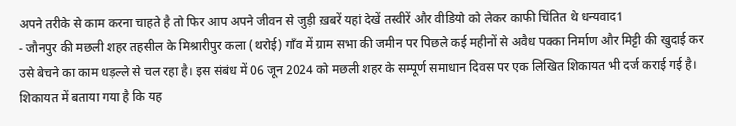अपने तरीके से काम करना चाहते है तो फिर आप अपने जीवन से जुड़ी ख़बरें यहां देखें तस्वीरें और वीडियो को लेकर काफी चिंतित थे धन्यवाद1
- जौनपुर की मछली शहर तहसील के मिश्रारीपुर कला (थरोई) गाँव में ग्राम सभा की जमीन पर पिछले कई महीनों से अवैध पक्का निर्माण और मिट्टी की खुदाई कर उसे बेचने का काम धड़ल्ले से चल रहा है। इस संबंध में 06 जून 2024 को मछली शहर के सम्पूर्ण समाधान दिवस पर एक लिखित शिकायत भी दर्ज कराई गई है। शिकायत में बताया गया है कि यह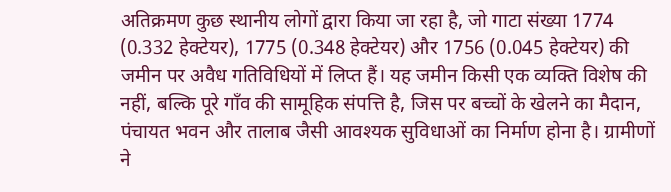अतिक्रमण कुछ स्थानीय लोगों द्वारा किया जा रहा है, जो गाटा संख्या 1774 (0.332 हेक्टेयर), 1775 (0.348 हेक्टेयर) और 1756 (0.045 हेक्टेयर) की जमीन पर अवैध गतिविधियों में लिप्त हैं। यह जमीन किसी एक व्यक्ति विशेष की नहीं, बल्कि पूरे गाँव की सामूहिक संपत्ति है, जिस पर बच्चों के खेलने का मैदान, पंचायत भवन और तालाब जैसी आवश्यक सुविधाओं का निर्माण होना है। ग्रामीणों ने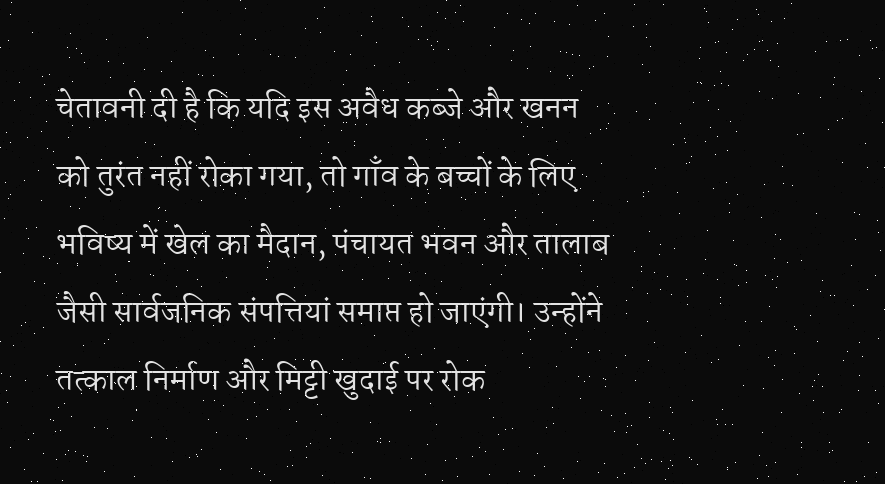चेतावनी दी है कि यदि इस अवैध कब्जे और खनन को तुरंत नहीं रोका गया, तो गाँव के बच्चों के लिए भविष्य में खेल का मैदान, पंचायत भवन और तालाब जैसी सार्वजनिक संपत्तियां समाप्त हो जाएंगी। उन्होंने तत्काल निर्माण और मिट्टी खुदाई पर रोक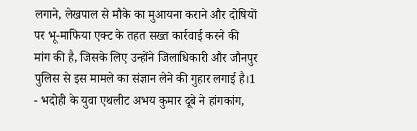लगाने, लेखपाल से मौके का मुआयना कराने और दोषियों पर भू-माफिया एक्ट के तहत सख्त कार्रवाई करने की मांग की है, जिसके लिए उन्होंने जिलाधिकारी और जौनपुर पुलिस से इस मामले का संज्ञान लेने की गुहार लगाई है।1
- भदोही के युवा एथलीट अभय कुमार दूबे ने हांगकांग,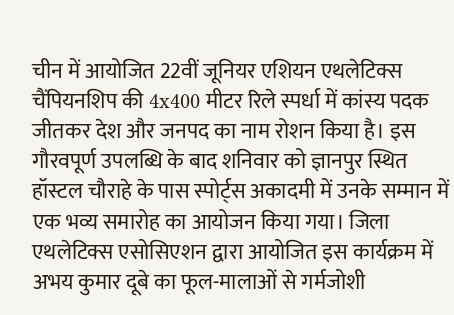चीन में आयोजित 22वीं जूनियर एशियन एथलेटिक्स चैंपियनशिप की 4x400 मीटर रिले स्पर्धा में कांस्य पदक जीतकर देश और जनपद का नाम रोशन किया है। इस गौरवपूर्ण उपलब्धि के बाद शनिवार को ज्ञानपुर स्थित हॉस्टल चौराहे के पास स्पोर्ट्स अकादमी में उनके सम्मान में एक भव्य समारोह का आयोजन किया गया। जिला एथलेटिक्स एसोसिएशन द्वारा आयोजित इस कार्यक्रम में अभय कुमार दूबे का फूल-मालाओं से गर्मजोशी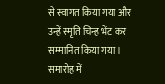से स्वागत किया गया और उन्हें स्मृति चिन्ह भेंट कर सम्मानित किया गया। समारोह में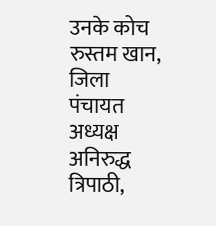उनके कोच रुस्तम खान, जिला पंचायत अध्यक्ष अनिरुद्ध त्रिपाठी,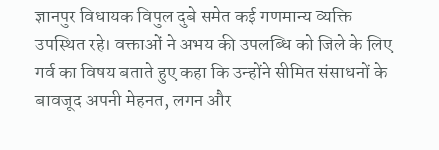ज्ञानपुर विधायक विपुल दुबे समेत कई गणमान्य व्यक्ति उपस्थित रहे। वक्ताओं ने अभय की उपलब्धि को जिले के लिए गर्व का विषय बताते हुए कहा कि उन्होंने सीमित संसाधनों के बावजूद अपनी मेहनत, लगन और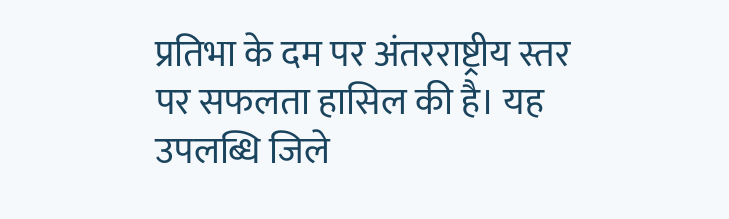प्रतिभा के दम पर अंतरराष्ट्रीय स्तर पर सफलता हासिल की है। यह उपलब्धि जिले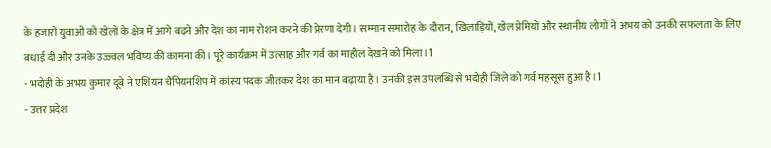के हजारों युवाओं को खेलों के क्षेत्र में आगे बढ़ने और देश का नाम रोशन करने की प्रेरणा देगी। सम्मान समारोह के दौरान, खिलाड़ियों, खेल प्रेमियों और स्थानीय लोगों ने अभय को उनकी सफलता के लिए बधाई दी और उनके उज्ज्वल भविष्य की कामना की। पूरे कार्यक्रम में उत्साह और गर्व का माहौल देखने को मिला।1
- भदोही के अभय कुमार दूबे ने एशियन चैंपियनशिप में कांस्य पदक जीतकर देश का मान बढ़ाया है। उनकी इस उपलब्धि से भदोही जिले को गर्व महसूस हुआ है।1
- उत्तर प्रदेश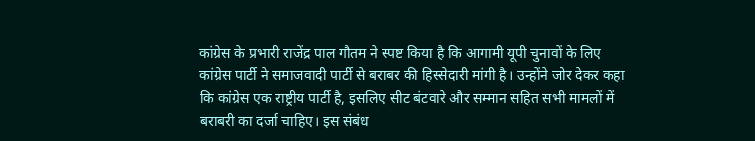कांग्रेस के प्रभारी राजेंद्र पाल गौतम ने स्पष्ट किया है कि आगामी यूपी चुनावों के लिए कांग्रेस पार्टी ने समाजवादी पार्टी से बराबर की हिस्सेदारी मांगी है। उन्होंने जोर देकर कहा कि कांग्रेस एक राष्ट्रीय पार्टी है, इसलिए सीट बंटवारे और सम्मान सहित सभी मामलों में बराबरी का दर्जा चाहिए। इस संबंध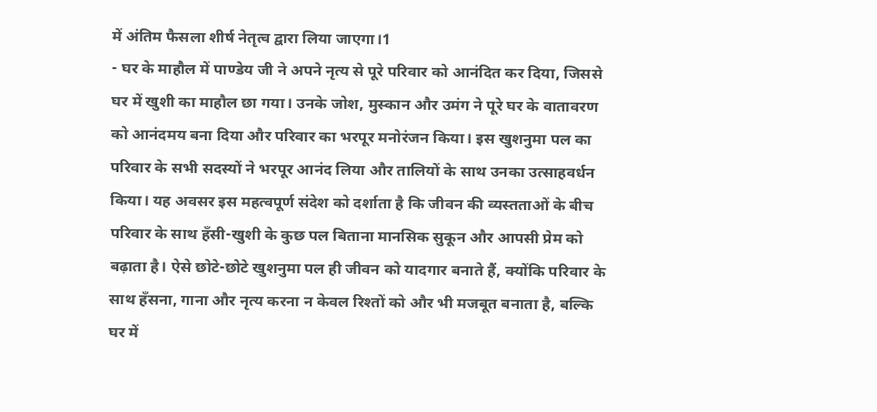में अंतिम फैसला शीर्ष नेतृत्व द्वारा लिया जाएगा।1
- घर के माहौल में पाण्डेय जी ने अपने नृत्य से पूरे परिवार को आनंदित कर दिया, जिससे घर में खुशी का माहौल छा गया। उनके जोश, मुस्कान और उमंग ने पूरे घर के वातावरण को आनंदमय बना दिया और परिवार का भरपूर मनोरंजन किया। इस खुशनुमा पल का परिवार के सभी सदस्यों ने भरपूर आनंद लिया और तालियों के साथ उनका उत्साहवर्धन किया। यह अवसर इस महत्वपूर्ण संदेश को दर्शाता है कि जीवन की व्यस्तताओं के बीच परिवार के साथ हँसी-खुशी के कुछ पल बिताना मानसिक सुकून और आपसी प्रेम को बढ़ाता है। ऐसे छोटे-छोटे खुशनुमा पल ही जीवन को यादगार बनाते हैं, क्योंकि परिवार के साथ हँसना, गाना और नृत्य करना न केवल रिश्तों को और भी मजबूत बनाता है, बल्कि घर में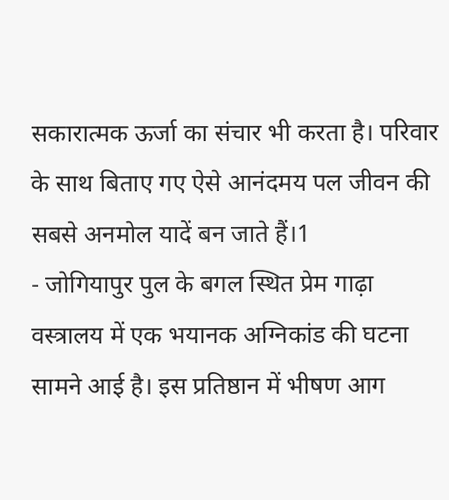सकारात्मक ऊर्जा का संचार भी करता है। परिवार के साथ बिताए गए ऐसे आनंदमय पल जीवन की सबसे अनमोल यादें बन जाते हैं।1
- जोगियापुर पुल के बगल स्थित प्रेम गाढ़ा वस्त्रालय में एक भयानक अग्निकांड की घटना सामने आई है। इस प्रतिष्ठान में भीषण आग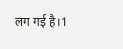लग गई है।1